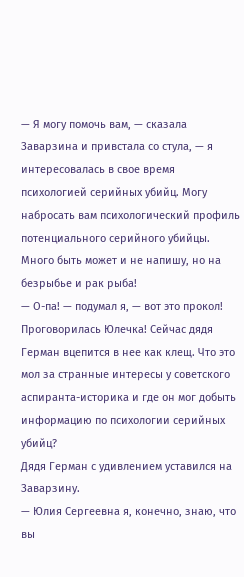— Я могу помочь вам, — сказала Заварзина и привстала со стула, — я интересовалась в свое время психологией серийных убийц. Могу набросать вам психологический профиль потенциального серийного убийцы. Много быть может и не напишу, но на безрыбье и рак рыба!
— О-па! — подумал я, — вот это прокол! Проговорилась Юлечка! Сейчас дядя Герман вцепится в нее как клещ. Что это мол за странные интересы у советского аспиранта-историка и где он мог добыть информацию по психологии серийных убийц?
Дядя Герман с удивлением уставился на Заварзину.
— Юлия Сергеевна я, конечно, знаю, что вы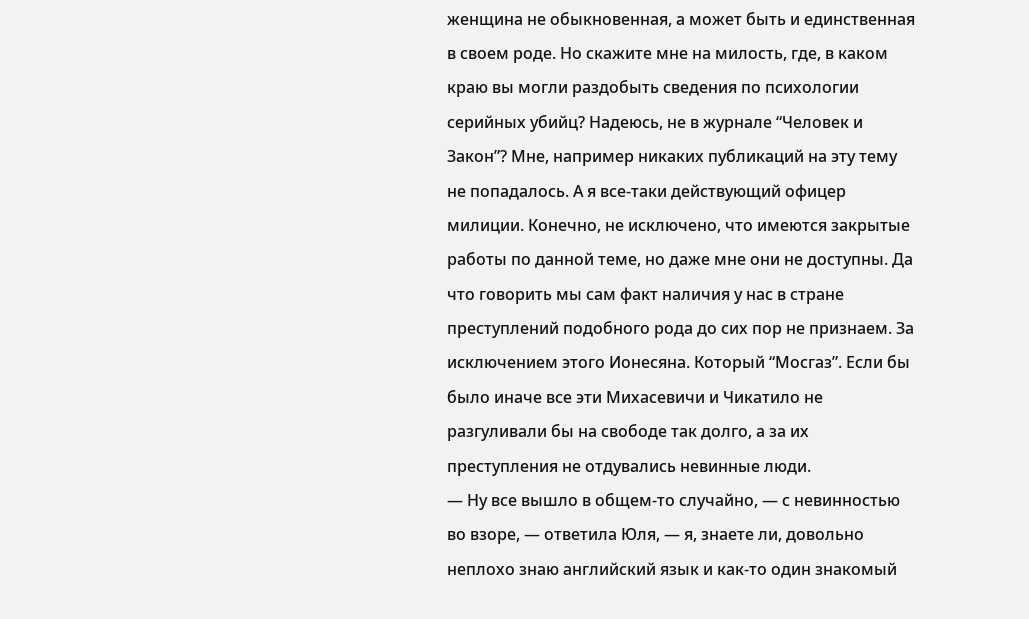женщина не обыкновенная, а может быть и единственная в своем роде. Но скажите мне на милость, где, в каком краю вы могли раздобыть сведения по психологии серийных убийц? Надеюсь, не в журнале “Человек и Закон”? Мне, например никаких публикаций на эту тему не попадалось. А я все-таки действующий офицер милиции. Конечно, не исключено, что имеются закрытые работы по данной теме, но даже мне они не доступны. Да что говорить мы сам факт наличия у нас в стране преступлений подобного рода до сих пор не признаем. За исключением этого Ионесяна. Который “Мосгаз”. Если бы было иначе все эти Михасевичи и Чикатило не разгуливали бы на свободе так долго, а за их преступления не отдувались невинные люди.
— Ну все вышло в общем-то случайно, — с невинностью во взоре, — ответила Юля, — я, знаете ли, довольно неплохо знаю английский язык и как-то один знакомый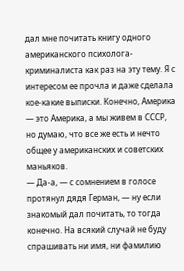дал мне почитать книгу одного американского психолога-криминалиста как раз на эту тему. Я с интересом ее прочла и даже сделала кое-какие выписки. Конечно, Америка — это Америка, а мы живем в СССР, но думаю, что все же есть и нечто общее у американских и советских маньяков.
— Да-а, — с сомнением в голосе протянул дядя Герман, — ну если знакомый дал почитать, то тогда конечно. На всякий случай не буду спрашивать ни имя, ни фамилию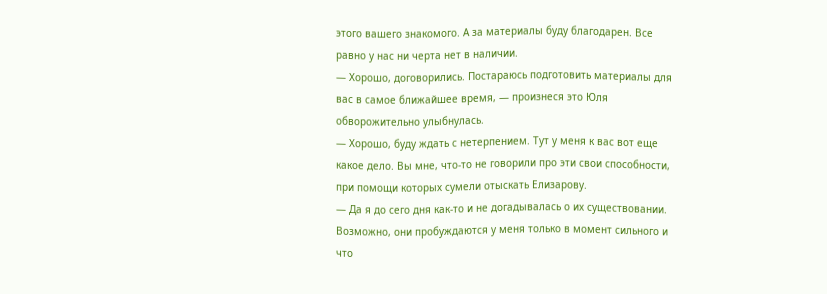этого вашего знакомого. А за материалы буду благодарен. Все равно у нас ни черта нет в наличии.
— Хорошо, договорились. Постараюсь подготовить материалы для вас в самое ближайшее время, — произнеся это Юля обворожительно улыбнулась.
— Хорошо, буду ждать с нетерпением. Тут у меня к вас вот еще какое дело. Вы мне, что-то не говорили про эти свои способности, при помощи которых сумели отыскать Елизарову.
— Да я до сего дня как-то и не догадывалась о их существовании. Возможно, они пробуждаются у меня только в момент сильного и что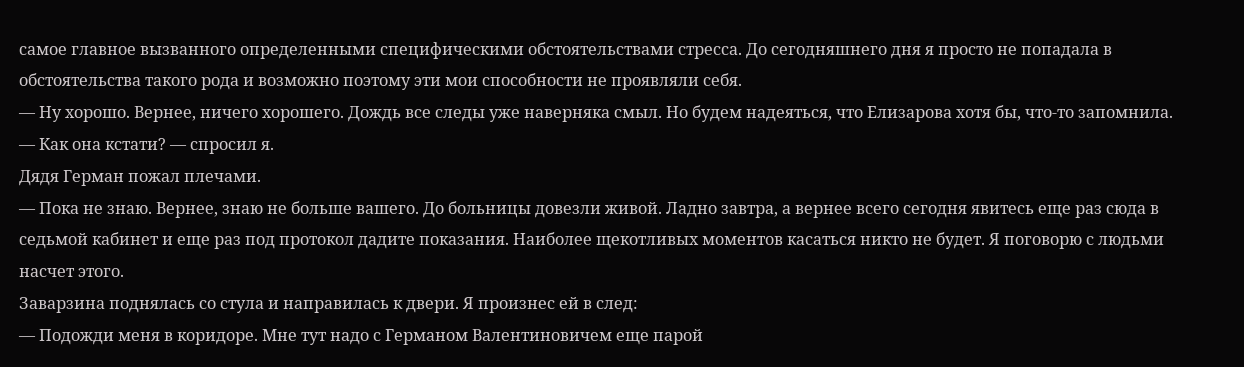самое главное вызванного определенными специфическими обстоятельствами стресса. До сегодняшнего дня я просто не попадала в обстоятельства такого рода и возможно поэтому эти мои способности не проявляли себя.
— Ну хорошо. Вернее, ничего хорошего. Дождь все следы уже наверняка смыл. Но будем надеяться, что Елизарова хотя бы, что-то запомнила.
— Как она кстати? — спросил я.
Дядя Герман пожал плечами.
— Пока не знаю. Вернее, знаю не больше вашего. До больницы довезли живой. Ладно завтра, а вернее всего сегодня явитесь еще раз сюда в седьмой кабинет и еще раз под протокол дадите показания. Наиболее щекотливых моментов касаться никто не будет. Я поговорю с людьми насчет этого.
Заварзина поднялась со стула и направилась к двери. Я произнес ей в след:
— Подожди меня в коридоре. Мне тут надо с Германом Валентиновичем еще парой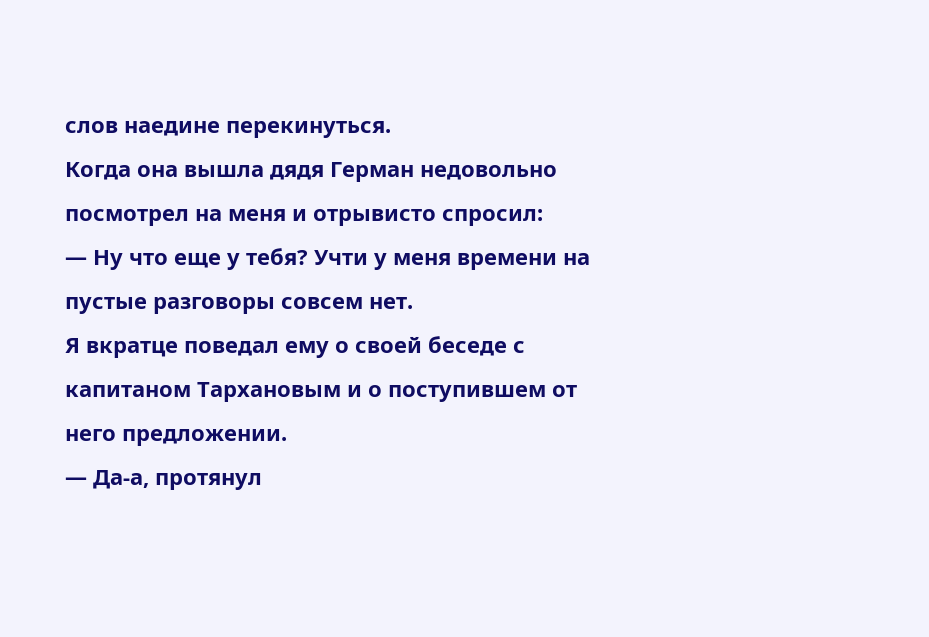слов наедине перекинуться.
Когда она вышла дядя Герман недовольно посмотрел на меня и отрывисто спросил:
— Ну что еще у тебя? Учти у меня времени на пустые разговоры совсем нет.
Я вкратце поведал ему о своей беседе с капитаном Тархановым и о поступившем от него предложении.
— Да-а, протянул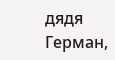дядя Герман,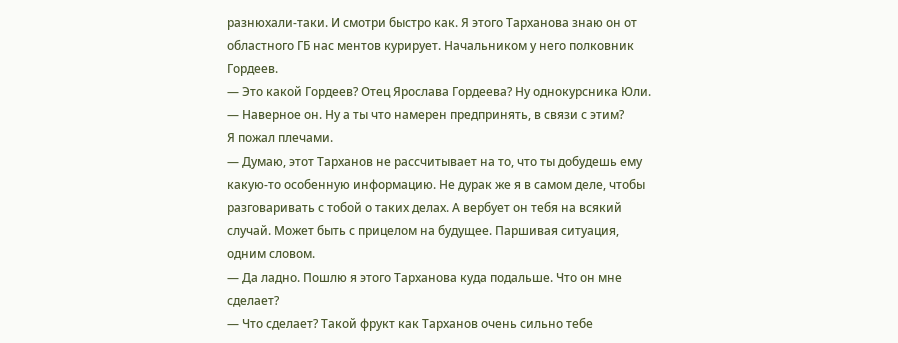разнюхали-таки. И смотри быстро как. Я этого Тарханова знаю он от областного ГБ нас ментов курирует. Начальником у него полковник Гордеев.
— Это какой Гордеев? Отец Ярослава Гордеева? Ну однокурсника Юли.
— Наверное он. Ну а ты что намерен предпринять, в связи с этим?
Я пожал плечами.
— Думаю, этот Тарханов не рассчитывает на то, что ты добудешь ему какую-то особенную информацию. Не дурак же я в самом деле, чтобы разговаривать с тобой о таких делах. А вербует он тебя на всякий случай. Может быть с прицелом на будущее. Паршивая ситуация, одним словом.
— Да ладно. Пошлю я этого Тарханова куда подальше. Что он мне сделает?
— Что сделает? Такой фрукт как Тарханов очень сильно тебе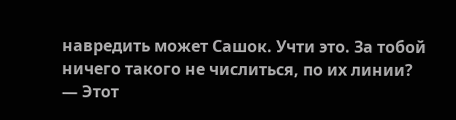навредить может Сашок. Учти это. За тобой ничего такого не числиться, по их линии?
— Этот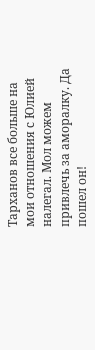Тарханов все больше на мои отношения с Юлией налегал. Мол можем привлечь за аморалку. Да пошел он!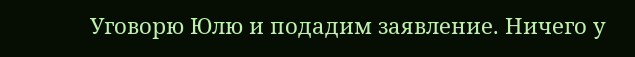Уговорю Юлю и подадим заявление. Ничего у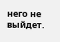него не выйдет.